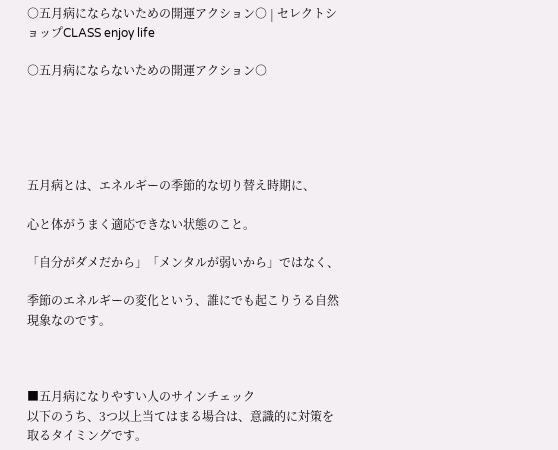○五月病にならないための開運アクション○ | セレクトショップCLASS enjoy life

○五月病にならないための開運アクション○





五月病とは、エネルギーの季節的な切り替え時期に、

心と体がうまく適応できない状態のこと。

「自分がダメだから」「メンタルが弱いから」ではなく、

季節のエネルギーの変化という、誰にでも起こりうる自然現象なのです。



■五月病になりやすい人のサインチェック
以下のうち、3つ以上当てはまる場合は、意識的に対策を取るタイミングです。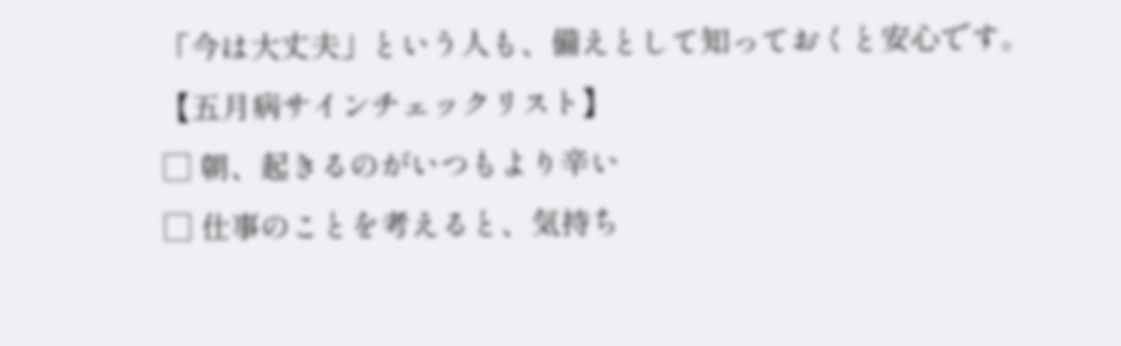「今は大丈夫」という人も、備えとして知っておくと安心です。
【五月病サインチェックリスト】
□ 朝、起きるのがいつもより辛い
□ 仕事のことを考えると、気持ち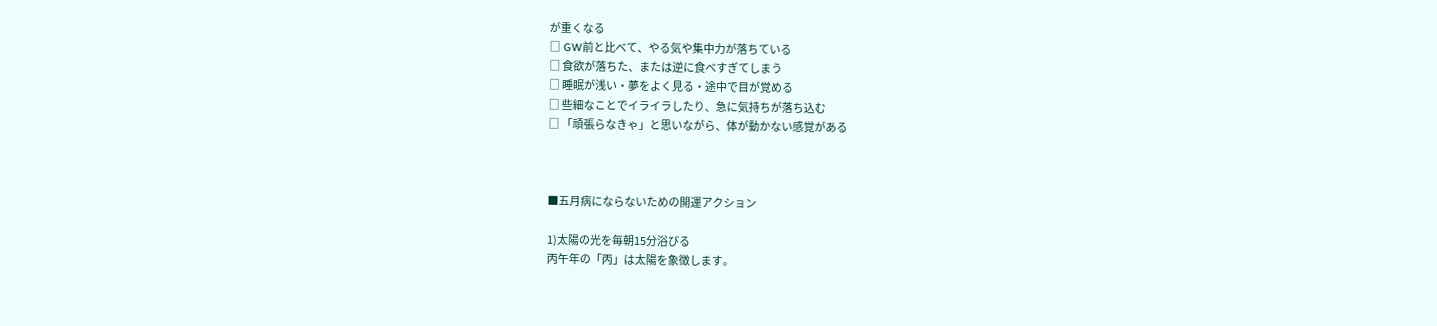が重くなる
□ GW前と比べて、やる気や集中力が落ちている
□ 食欲が落ちた、または逆に食べすぎてしまう
□ 睡眠が浅い・夢をよく見る・途中で目が覚める
□ 些細なことでイライラしたり、急に気持ちが落ち込む
□ 「頑張らなきゃ」と思いながら、体が動かない感覚がある



■五月病にならないための開運アクション

1)太陽の光を毎朝15分浴びる
丙午年の「丙」は太陽を象徴します。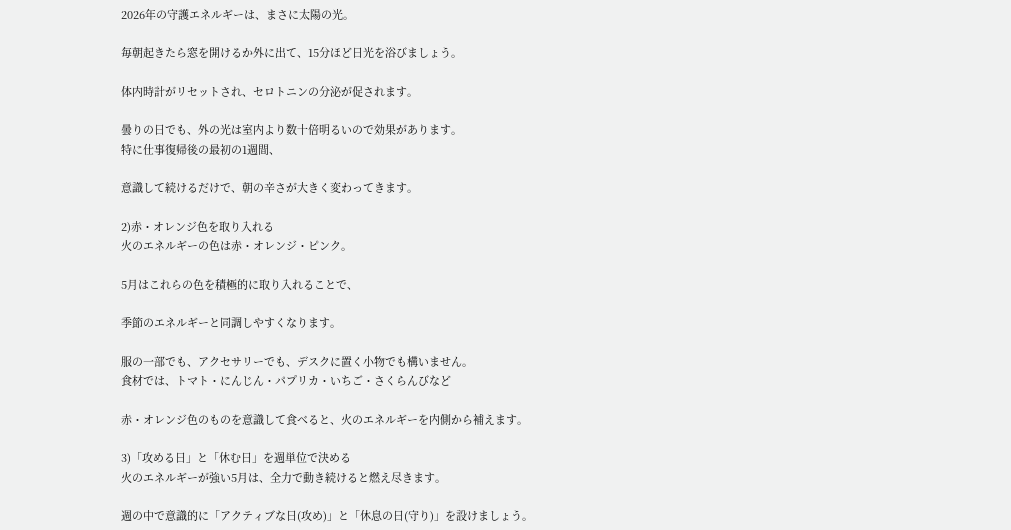2026年の守護エネルギーは、まさに太陽の光。

毎朝起きたら窓を開けるか外に出て、15分ほど日光を浴びましょう。

体内時計がリセットされ、セロトニンの分泌が促されます。

曇りの日でも、外の光は室内より数十倍明るいので効果があります。
特に仕事復帰後の最初の1週間、

意識して続けるだけで、朝の辛さが大きく変わってきます。

2)赤・オレンジ色を取り入れる
火のエネルギーの色は赤・オレンジ・ピンク。

5月はこれらの色を積極的に取り入れることで、

季節のエネルギーと同調しやすくなります。

服の一部でも、アクセサリーでも、デスクに置く小物でも構いません。
食材では、トマト・にんじん・パプリカ・いちご・さくらんびなど

赤・オレンジ色のものを意識して食べると、火のエネルギーを内側から補えます。

3)「攻める日」と「休む日」を週単位で決める
火のエネルギーが強い5月は、全力で動き続けると燃え尽きます。

週の中で意識的に「アクティブな日(攻め)」と「休息の日(守り)」を設けましょう。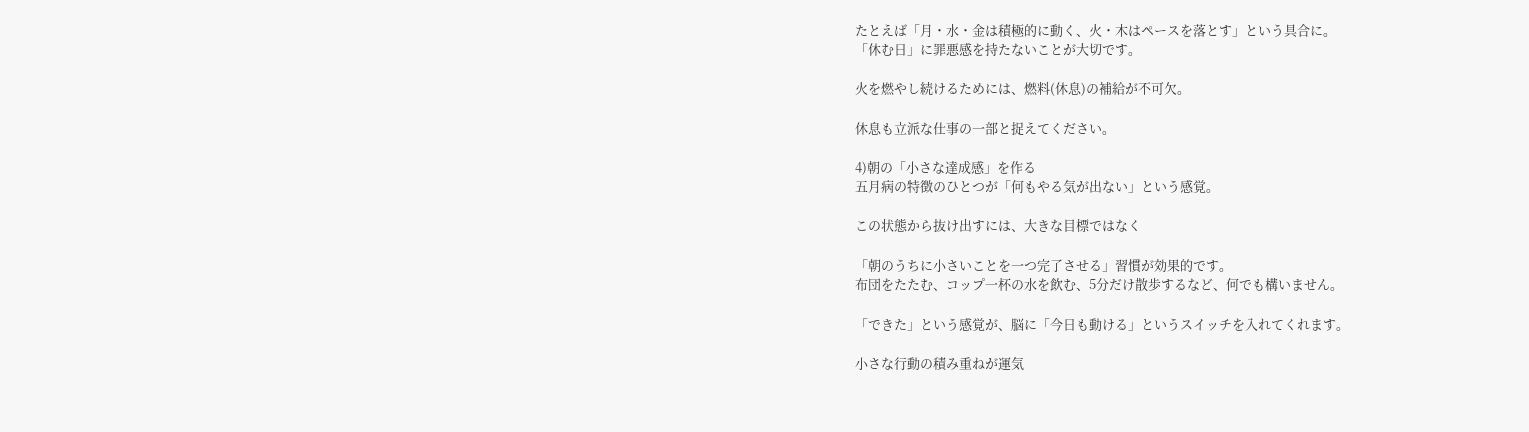たとえば「月・水・金は積極的に動く、火・木はペースを落とす」という具合に。
「休む日」に罪悪感を持たないことが大切です。

火を燃やし続けるためには、燃料(休息)の補給が不可欠。

休息も立派な仕事の一部と捉えてください。

4)朝の「小さな達成感」を作る
五月病の特徴のひとつが「何もやる気が出ない」という感覚。

この状態から抜け出すには、大きな目標ではなく

「朝のうちに小さいことを一つ完了させる」習慣が効果的です。
布団をたたむ、コップ一杯の水を飲む、5分だけ散歩するなど、何でも構いません。

「できた」という感覚が、脳に「今日も動ける」というスイッチを入れてくれます。

小さな行動の積み重ねが運気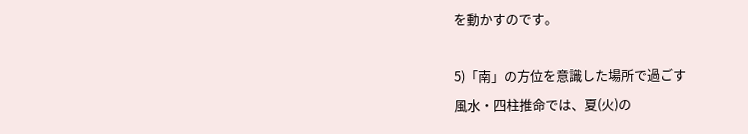を動かすのです。

5)「南」の方位を意識した場所で過ごす
風水・四柱推命では、夏(火)の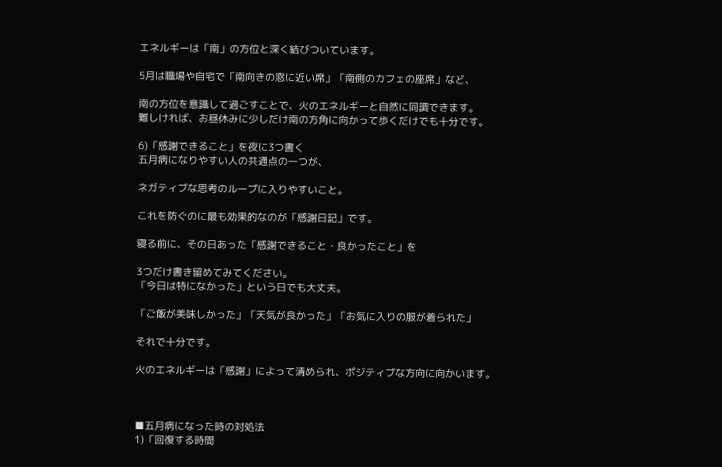エネルギーは「南」の方位と深く結びついています。

5月は職場や自宅で「南向きの窓に近い席」「南側のカフェの座席」など、

南の方位を意識して過ごすことで、火のエネルギーと自然に同調できます。
難しければ、お昼休みに少しだけ南の方角に向かって歩くだけでも十分です。

6)「感謝できること」を夜に3つ書く
五月病になりやすい人の共通点の一つが、

ネガティブな思考のループに入りやすいこと。

これを防ぐのに最も効果的なのが「感謝日記」です。

寝る前に、その日あった「感謝できること・良かったこと」を

3つだけ書き留めてみてください。
「今日は特になかった」という日でも大丈夫。

「ご飯が美味しかった」「天気が良かった」「お気に入りの服が着られた」

それで十分です。

火のエネルギーは「感謝」によって清められ、ポジティブな方向に向かいます。



■五月病になった時の対処法
1)「回復する時間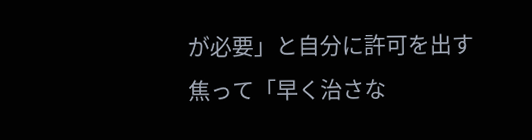が必要」と自分に許可を出す
焦って「早く治さな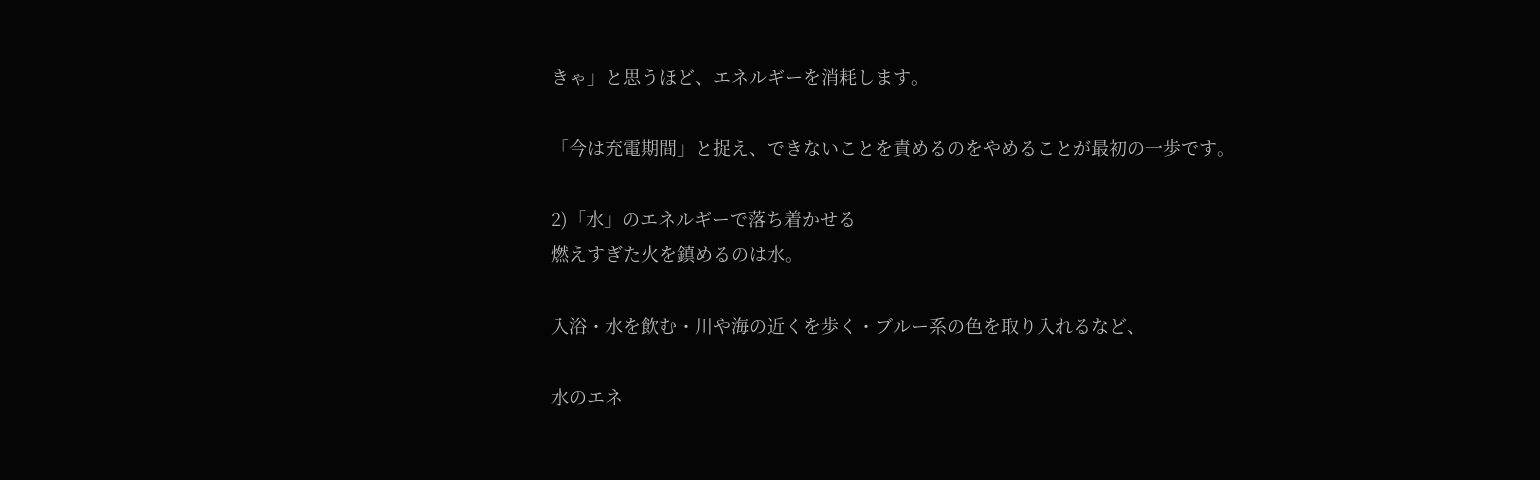きゃ」と思うほど、エネルギーを消耗します。

「今は充電期間」と捉え、できないことを責めるのをやめることが最初の一歩です。

2)「水」のエネルギーで落ち着かせる
燃えすぎた火を鎮めるのは水。

入浴・水を飲む・川や海の近くを歩く・ブルー系の色を取り入れるなど、

水のエネ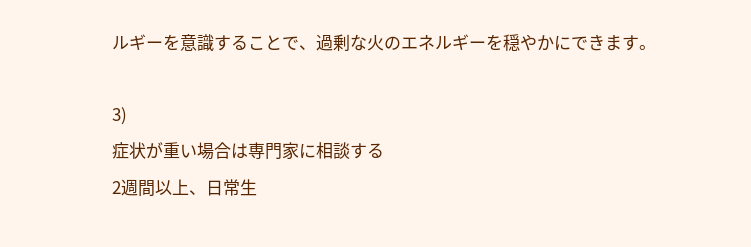ルギーを意識することで、過剰な火のエネルギーを穏やかにできます。

3)
症状が重い場合は専門家に相談する
2週間以上、日常生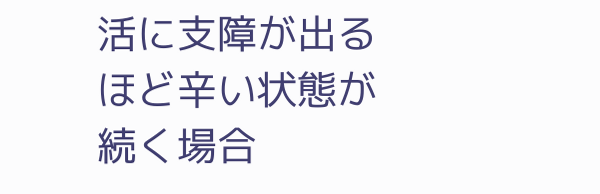活に支障が出るほど辛い状態が続く場合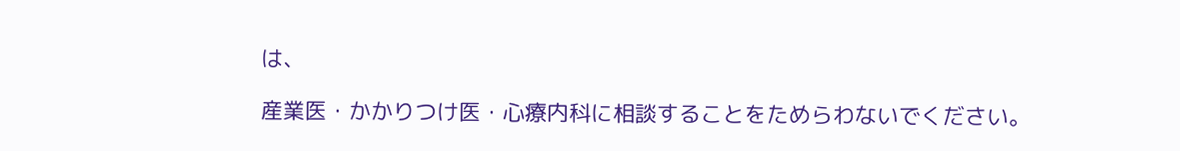は、

産業医・かかりつけ医・心療内科に相談することをためらわないでください。